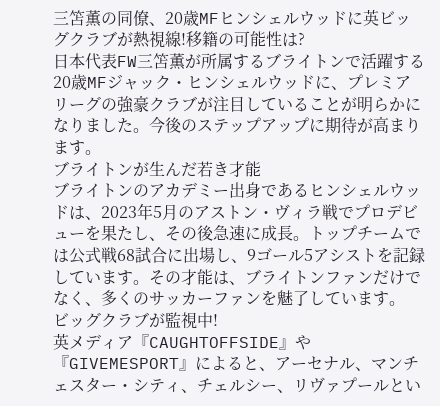三笘薫の同僚、20歳MFヒンシェルウッドに英ビッグクラブが熱視線!移籍の可能性は?
日本代表FW三笘薫が所属するブライトンで活躍する20歳MFジャック・ヒンシェルウッドに、プレミアリーグの強豪クラブが注目していることが明らかになりました。今後のステップアップに期待が高まります。
ブライトンが生んだ若き才能
ブライトンのアカデミー出身であるヒンシェルウッドは、2023年5月のアストン・ヴィラ戦でプロデビューを果たし、その後急速に成長。トップチームでは公式戦68試合に出場し、9ゴール5アシストを記録しています。その才能は、ブライトンファンだけでなく、多くのサッカーファンを魅了しています。
ビッグクラブが監視中!
英メディア『CAUGHTOFFSIDE』や『GIVEMESPORT』によると、アーセナル、マンチェスター・シティ、チェルシー、リヴァプールとい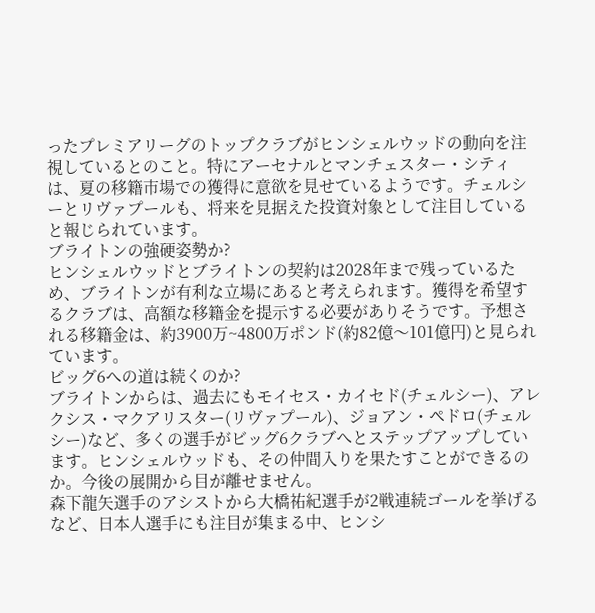ったプレミアリーグのトップクラブがヒンシェルウッドの動向を注視しているとのこと。特にアーセナルとマンチェスター・シティは、夏の移籍市場での獲得に意欲を見せているようです。チェルシーとリヴァプールも、将来を見据えた投資対象として注目していると報じられています。
ブライトンの強硬姿勢か?
ヒンシェルウッドとブライトンの契約は2028年まで残っているため、ブライトンが有利な立場にあると考えられます。獲得を希望するクラブは、高額な移籍金を提示する必要がありそうです。予想される移籍金は、約3900万~4800万ポンド(約82億〜101億円)と見られています。
ビッグ6への道は続くのか?
ブライトンからは、過去にもモイセス・カイセド(チェルシー)、アレクシス・マクアリスター(リヴァプール)、ジョアン・ペドロ(チェルシー)など、多くの選手がビッグ6クラブへとステップアップしています。ヒンシェルウッドも、その仲間入りを果たすことができるのか。今後の展開から目が離せません。
森下龍矢選手のアシストから大橋祐紀選手が2戦連続ゴールを挙げるなど、日本人選手にも注目が集まる中、ヒンシ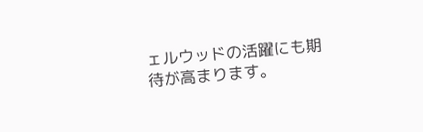ェルウッドの活躍にも期待が高まります。